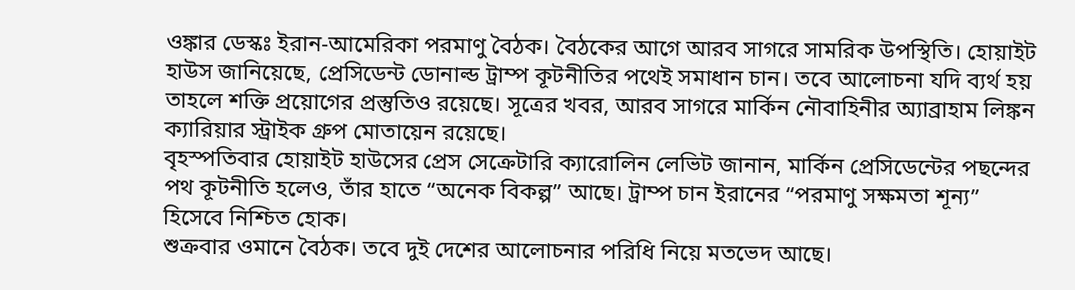ওঙ্কার ডেস্কঃ ইরান-আমেরিকা পরমাণু বৈঠক। বৈঠকের আগে আরব সাগরে সামরিক উপস্থিতি। হোয়াইট হাউস জানিয়েছে, প্রেসিডেন্ট ডোনাল্ড ট্রাম্প কূটনীতির পথেই সমাধান চান। তবে আলোচনা যদি ব্যর্থ হয় তাহলে শক্তি প্রয়োগের প্রস্তুতিও রয়েছে। সূত্রের খবর, আরব সাগরে মার্কিন নৌবাহিনীর অ্যাব্রাহাম লিঙ্কন ক্যারিয়ার স্ট্রাইক গ্রুপ মোতায়েন রয়েছে।
বৃহস্পতিবার হোয়াইট হাউসের প্রেস সেক্রেটারি ক্যারোলিন লেভিট জানান, মার্কিন প্রেসিডেন্টের পছন্দের পথ কূটনীতি হলেও, তাঁর হাতে “অনেক বিকল্প” আছে। ট্রাম্প চান ইরানের “পরমাণু সক্ষমতা শূন্য” হিসেবে নিশ্চিত হোক।
শুক্রবার ওমানে বৈঠক। তবে দুই দেশের আলোচনার পরিধি নিয়ে মতভেদ আছে।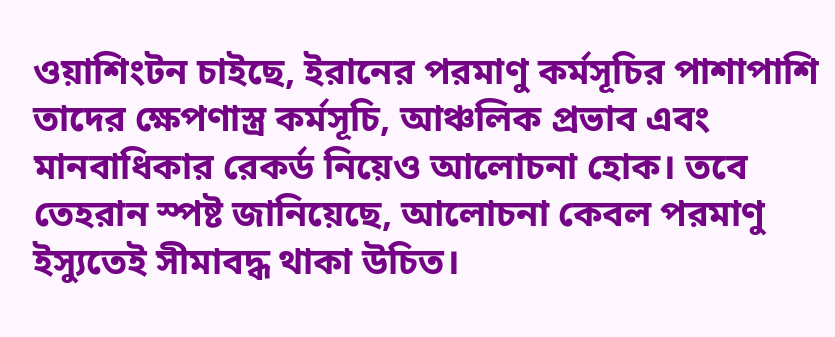ওয়াশিংটন চাইছে, ইরানের পরমাণু কর্মসূচির পাশাপাশি তাদের ক্ষেপণাস্ত্র কর্মসূচি, আঞ্চলিক প্রভাব এবং মানবাধিকার রেকর্ড নিয়েও আলোচনা হোক। তবে তেহরান স্পষ্ট জানিয়েছে, আলোচনা কেবল পরমাণু ইস্যুতেই সীমাবদ্ধ থাকা উচিত।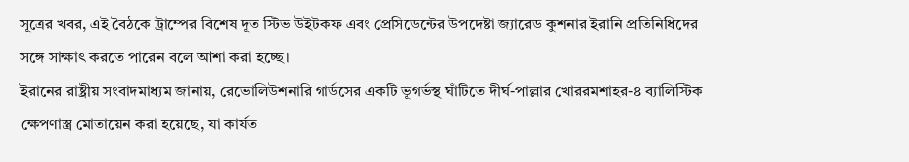সূত্রের খবর, এই বৈঠকে ট্রাম্পের বিশেষ দূত স্টিভ উইটকফ এবং প্রেসিডেন্টের উপদেষ্টা জ্যারেড কুশনার ইরানি প্রতিনিধিদের সঙ্গে সাক্ষাৎ করতে পারেন বলে আশা করা হচ্ছে।
ইরানের রাষ্ট্রীয় সংবাদমাধ্যম জানায়, রেভোলিউশনারি গার্ডসের একটি ভূগর্ভস্থ ঘাঁটিতে দীর্ঘ-পাল্লার খোররমশাহর-৪ ব্যালিস্টিক ক্ষেপণাস্ত্র মোতায়েন করা হয়েছে, যা কার্যত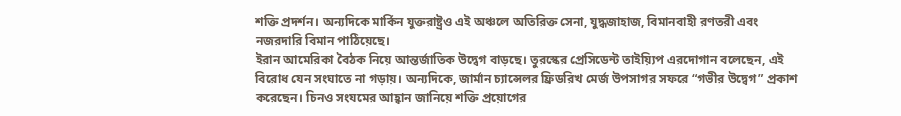শক্তি প্রদর্শন। অন্যদিকে মার্কিন যুক্তরাষ্ট্রও এই অঞ্চলে অতিরিক্ত সেনা, যুদ্ধজাহাজ, বিমানবাহী রণতরী এবং নজরদারি বিমান পাঠিয়েছে।
ইরান আমেরিকা বৈঠক নিয়ে আন্তর্জাতিক উদ্বেগ বাড়ছে। তুরস্কের প্রেসিডেন্ট তাইয়্যিপ এরদোগান বলেছেন, এই বিরোধ যেন সংঘাতে না গড়ায়। অন্যদিকে, জার্মান চ্যান্সেলর ফ্রিডরিখ মের্জ উপসাগর সফরে “গভীর উদ্বেগ” প্রকাশ করেছেন। চিনও সংযমের আহ্বান জানিয়ে শক্তি প্রয়োগের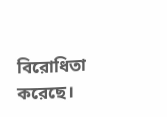বিরোধিতা করেছে।